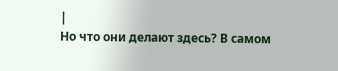|
Но что они делают здесь? В самом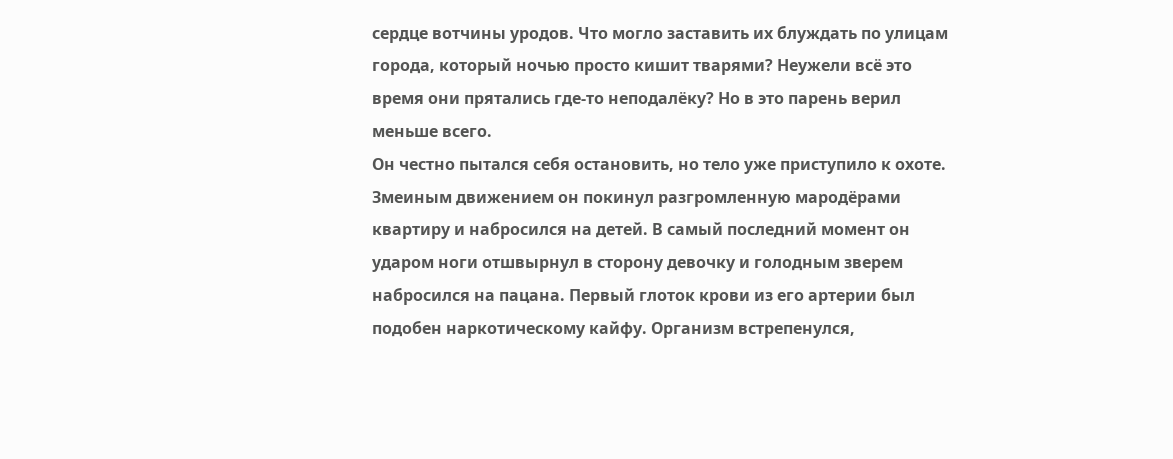сердце вотчины уродов. Что могло заставить их блуждать по улицам города, который ночью просто кишит тварями? Неужели всё это время они прятались где-то неподалёку? Но в это парень верил меньше всего.
Он честно пытался себя остановить, но тело уже приступило к охоте. Змеиным движением он покинул разгромленную мародёрами квартиру и набросился на детей. В самый последний момент он ударом ноги отшвырнул в сторону девочку и голодным зверем набросился на пацана. Первый глоток крови из его артерии был подобен наркотическому кайфу. Организм встрепенулся,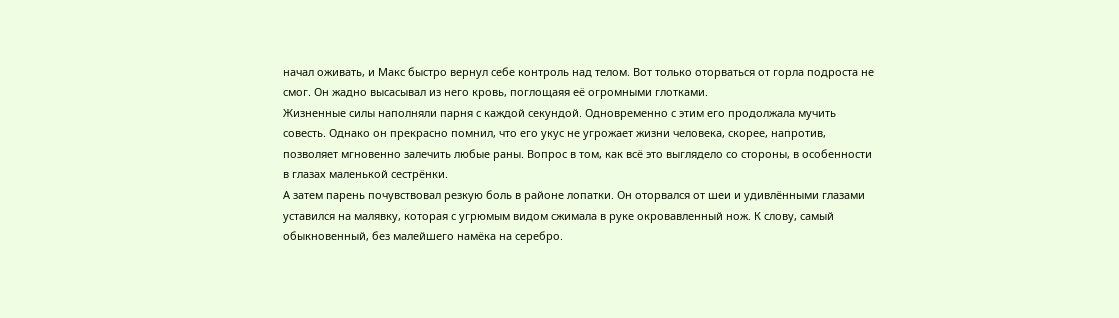начал оживать, и Макс быстро вернул себе контроль над телом. Вот только оторваться от горла подроста не смог. Он жадно высасывал из него кровь, поглощаяя её огромными глотками.
Жизненные силы наполняли парня с каждой секундой. Одновременно с этим его продолжала мучить совесть. Однако он прекрасно помнил, что его укус не угрожает жизни человека, скорее, напротив, позволяет мгновенно залечить любые раны. Вопрос в том, как всё это выглядело со стороны, в особенности в глазах маленькой сестрёнки.
А затем парень почувствовал резкую боль в районе лопатки. Он оторвался от шеи и удивлёнными глазами уставился на малявку, которая с угрюмым видом сжимала в руке окровавленный нож. К слову, самый обыкновенный, без малейшего намёка на серебро.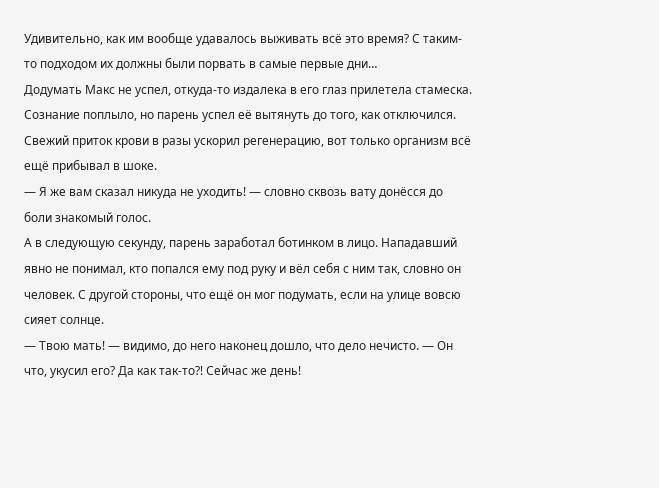Удивительно, как им вообще удавалось выживать всё это время? С таким-то подходом их должны были порвать в самые первые дни…
Додумать Макс не успел, откуда-то издалека в его глаз прилетела стамеска. Сознание поплыло, но парень успел её вытянуть до того, как отключился. Свежий приток крови в разы ускорил регенерацию, вот только организм всё ещё прибывал в шоке.
— Я же вам сказал никуда не уходить! — словно сквозь вату донёсся до боли знакомый голос.
А в следующую секунду, парень заработал ботинком в лицо. Нападавший явно не понимал, кто попался ему под руку и вёл себя с ним так, словно он человек. С другой стороны, что ещё он мог подумать, если на улице вовсю сияет солнце.
— Твою мать! — видимо, до него наконец дошло, что дело нечисто. — Он что, укусил его? Да как так-то⁈ Сейчас же день!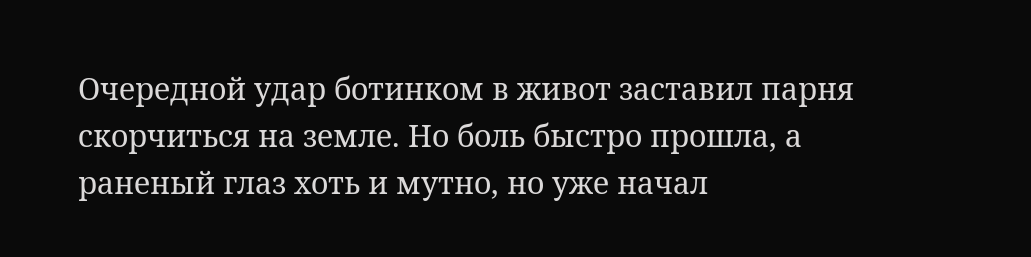Очередной удар ботинком в живот заставил парня скорчиться на земле. Но боль быстро прошла, а раненый глаз хоть и мутно, но уже начал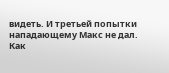видеть. И третьей попытки нападающему Макс не дал. Как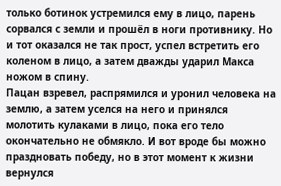только ботинок устремился ему в лицо, парень сорвался с земли и прошёл в ноги противнику. Но и тот оказался не так прост, успел встретить его коленом в лицо, а затем дважды ударил Макса ножом в спину.
Пацан взревел, распрямился и уронил человека на землю, а затем уселся на него и принялся молотить кулаками в лицо, пока его тело окончательно не обмякло. И вот вроде бы можно праздновать победу, но в этот момент к жизни вернулся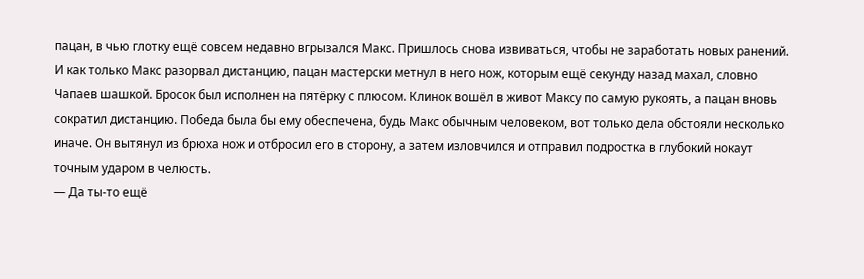пацан, в чью глотку ещё совсем недавно вгрызался Макс. Пришлось снова извиваться, чтобы не заработать новых ранений. И как только Макс разорвал дистанцию, пацан мастерски метнул в него нож, которым ещё секунду назад махал, словно Чапаев шашкой. Бросок был исполнен на пятёрку с плюсом. Клинок вошёл в живот Максу по самую рукоять, а пацан вновь сократил дистанцию. Победа была бы ему обеспечена, будь Макс обычным человеком, вот только дела обстояли несколько иначе. Он вытянул из брюха нож и отбросил его в сторону, а затем изловчился и отправил подростка в глубокий нокаут точным ударом в челюсть.
— Да ты-то ещё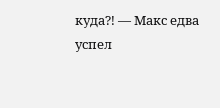куда⁈ — Макс едва успел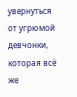увернуться от угрюмой девчонки, которая всё же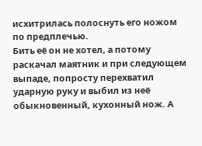исхитрилась полоснуть его ножом по предплечью.
Бить её он не хотел, а потому раскачал маятник и при следующем выпаде, попросту перехватил ударную руку и выбил из неё обыкновенный, кухонный нож. А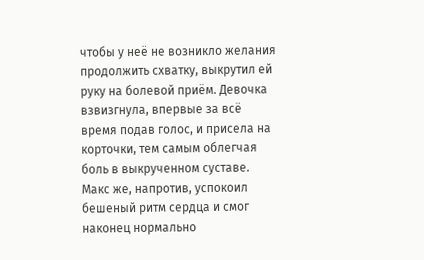чтобы у неё не возникло желания продолжить схватку, выкрутил ей руку на болевой приём. Девочка взвизгнула, впервые за всё время подав голос, и присела на корточки, тем самым облегчая боль в выкрученном суставе.
Макс же, напротив, успокоил бешеный ритм сердца и смог наконец нормально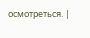осмотреться. |